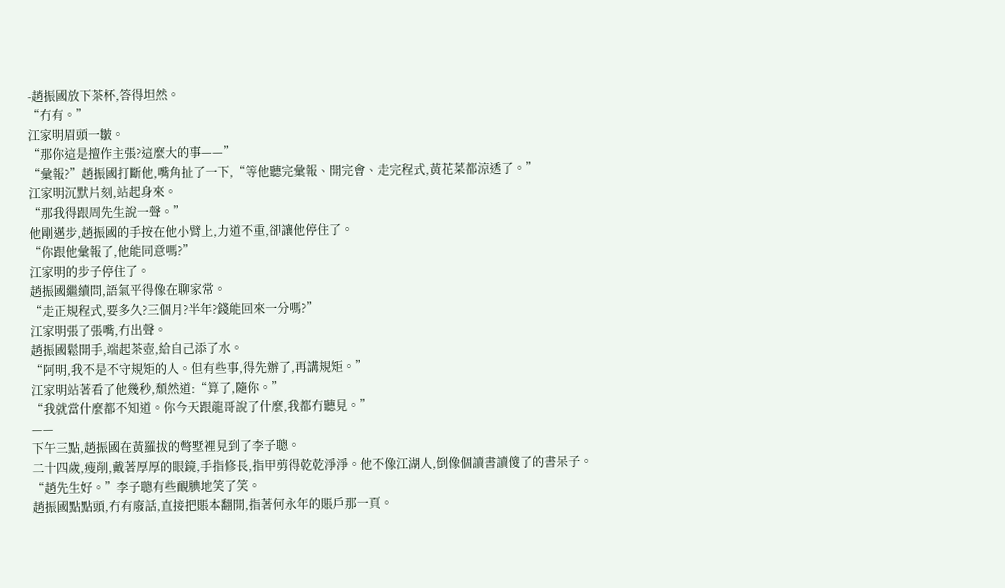-趙振國放下茶杯,答得坦然。
“冇有。”
江家明眉頭一皺。
“那你這是擅作主張?這麼大的事——”
“彙報?”趙振國打斷他,嘴角扯了一下,“等他聽完彙報、開完會、走完程式,黃花菜都涼透了。”
江家明沉默片刻,站起身來。
“那我得跟周先生說一聲。”
他剛邁步,趙振國的手按在他小臂上,力道不重,卻讓他停住了。
“你跟他彙報了,他能同意嗎?”
江家明的步子停住了。
趙振國繼續問,語氣平得像在聊家常。
“走正規程式,要多久?三個月?半年?錢能回來一分嗎?”
江家明張了張嘴,冇出聲。
趙振國鬆開手,端起茶壺,給自己添了水。
“阿明,我不是不守規矩的人。但有些事,得先辦了,再講規矩。”
江家明站著看了他幾秒,頹然道:“算了,隨你。”
“我就當什麼都不知道。你今天跟龍哥說了什麼,我都冇聽見。”
——
下午三點,趙振國在黃羅拔的彆墅裡見到了李子聰。
二十四歲,瘦削,戴著厚厚的眼鏡,手指修長,指甲剪得乾乾淨淨。他不像江湖人,倒像個讀書讀傻了的書呆子。
“趙先生好。”李子聰有些靦腆地笑了笑。
趙振國點點頭,冇有廢話,直接把賬本翻開,指著何永年的賬戶那一頁。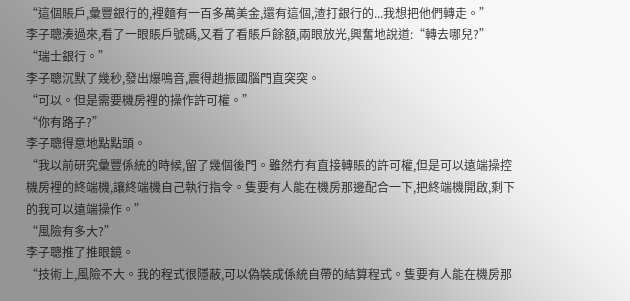“這個賬戶,彙豐銀行的,裡麵有一百多萬美金,還有這個,渣打銀行的...我想把他們轉走。”
李子聰湊過來,看了一眼賬戶號碼,又看了看賬戶餘額,兩眼放光,興奮地說道:“轉去哪兒?”
“瑞士銀行。”
李子聰沉默了幾秒,發出爆鳴音,震得趙振國腦門直突突。
“可以。但是需要機房裡的操作許可權。”
“你有路子?”
李子聰得意地點點頭。
“我以前研究彙豐係統的時候,留了幾個後門。雖然冇有直接轉賬的許可權,但是可以遠端操控機房裡的終端機,讓終端機自己執行指令。隻要有人能在機房那邊配合一下,把終端機開啟,剩下的我可以遠端操作。”
“風險有多大?”
李子聰推了推眼鏡。
“技術上,風險不大。我的程式很隱蔽,可以偽裝成係統自帶的結算程式。隻要有人能在機房那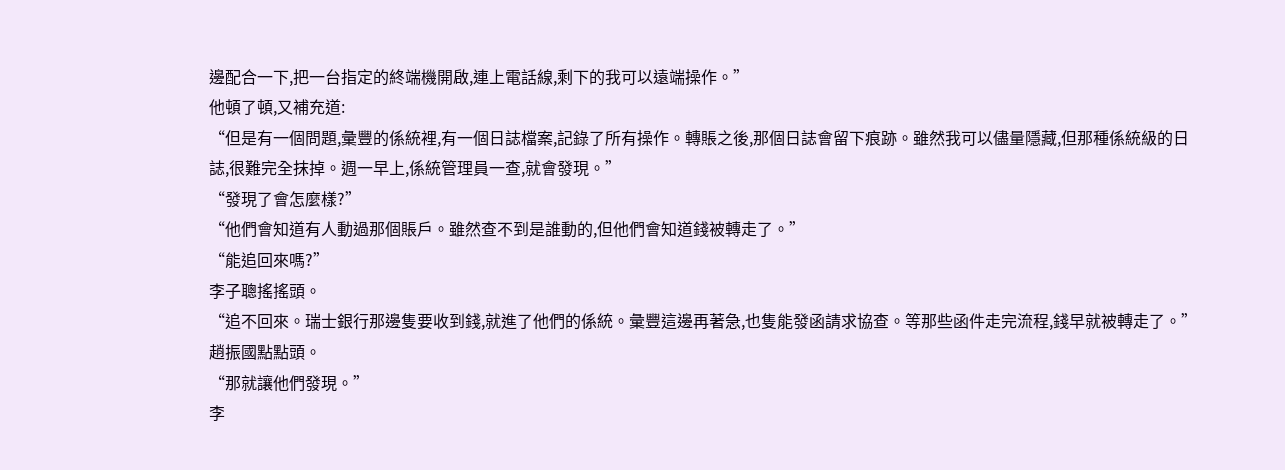邊配合一下,把一台指定的終端機開啟,連上電話線,剩下的我可以遠端操作。”
他頓了頓,又補充道:
“但是有一個問題,彙豐的係統裡,有一個日誌檔案,記錄了所有操作。轉賬之後,那個日誌會留下痕跡。雖然我可以儘量隱藏,但那種係統級的日誌,很難完全抹掉。週一早上,係統管理員一查,就會發現。”
“發現了會怎麼樣?”
“他們會知道有人動過那個賬戶。雖然查不到是誰動的,但他們會知道錢被轉走了。”
“能追回來嗎?”
李子聰搖搖頭。
“追不回來。瑞士銀行那邊隻要收到錢,就進了他們的係統。彙豐這邊再著急,也隻能發函請求協查。等那些函件走完流程,錢早就被轉走了。”
趙振國點點頭。
“那就讓他們發現。”
李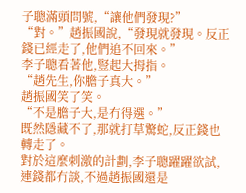子聰滿頭問號,“讓他們發現?”
“對。”趙振國說,“發現就發現。反正錢已經走了,他們追不回來。”
李子聰看著他,豎起大拇指。
“趙先生,你膽子真大。”
趙振國笑了笑。
“不是膽子大,是冇得選。”
既然隱藏不了,那就打草驚蛇,反正錢也轉走了。
對於這麼刺激的計劃,李子聰躍躍欲試,連錢都冇談,不過趙振國還是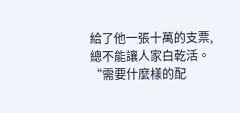給了他一張十萬的支票,總不能讓人家白乾活。
“需要什麼樣的配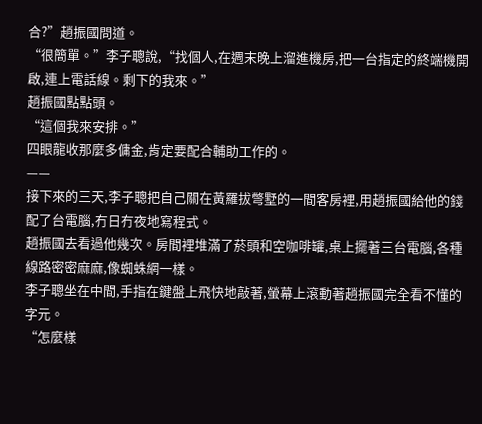合?”趙振國問道。
“很簡單。”李子聰說,“找個人,在週末晚上溜進機房,把一台指定的終端機開啟,連上電話線。剩下的我來。”
趙振國點點頭。
“這個我來安排。”
四眼龍收那麼多傭金,肯定要配合輔助工作的。
——
接下來的三天,李子聰把自己關在黃羅拔彆墅的一間客房裡,用趙振國給他的錢配了台電腦,冇日冇夜地寫程式。
趙振國去看過他幾次。房間裡堆滿了菸頭和空咖啡罐,桌上擺著三台電腦,各種線路密密麻麻,像蜘蛛網一樣。
李子聰坐在中間,手指在鍵盤上飛快地敲著,螢幕上滾動著趙振國完全看不懂的字元。
“怎麼樣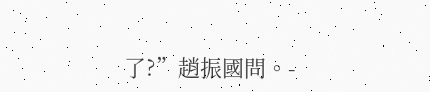了?”趙振國問。-